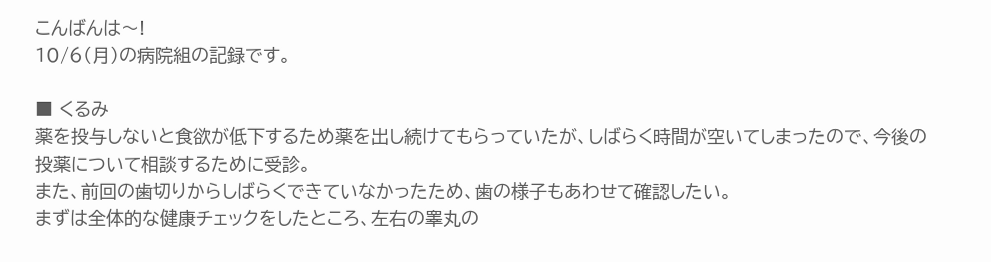こんばんは〜!
10/6(月)の病院組の記録です。

■ くるみ
薬を投与しないと食欲が低下するため薬を出し続けてもらっていたが、しばらく時間が空いてしまったので、今後の投薬について相談するために受診。
また、前回の歯切りからしばらくできていなかったため、歯の様子もあわせて確認したい。
まずは全体的な健康チェックをしたところ、左右の睾丸の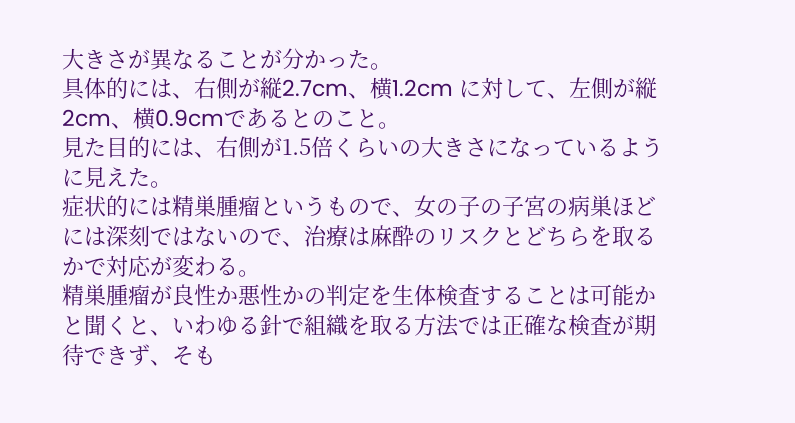大きさが異なることが分かった。
具体的には、右側が縦2.7cm、横1.2cm に対して、左側が縦2cm、横0.9cmであるとのこと。
見た目的には、右側が1.5倍くらいの大きさになっているように見えた。
症状的には精巣腫瘤というもので、女の子の子宮の病巣ほどには深刻ではないので、治療は麻酔のリスクとどちらを取るかで対応が変わる。
精巣腫瘤が良性か悪性かの判定を生体検査することは可能かと聞くと、いわゆる針で組織を取る方法では正確な検査が期待できず、そも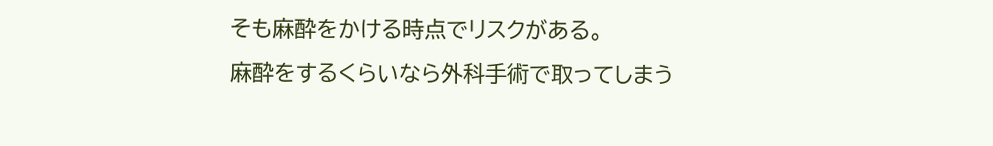そも麻酔をかける時点でリスクがある。
麻酔をするくらいなら外科手術で取ってしまう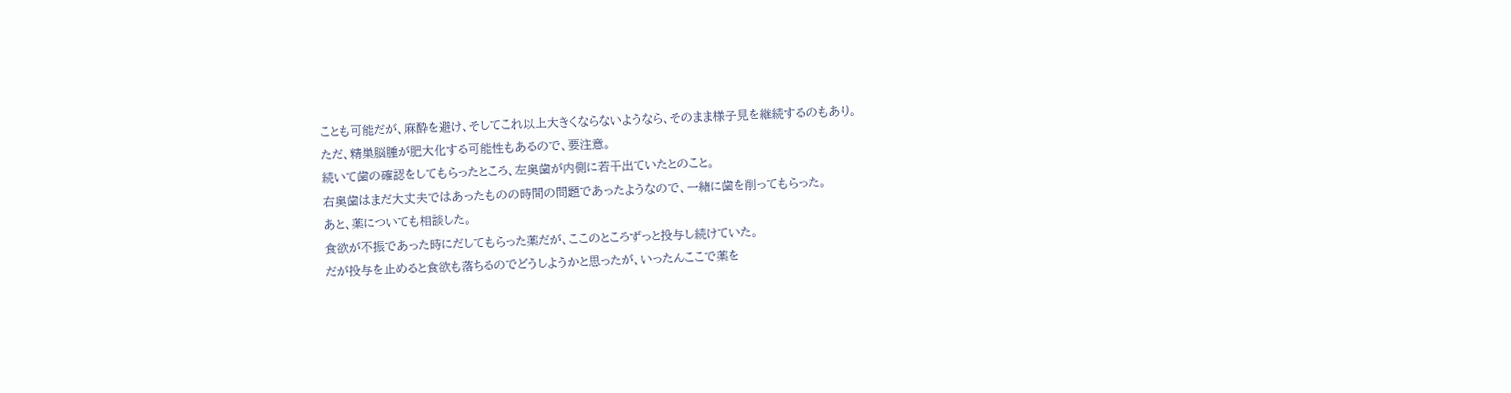ことも可能だが、麻酔を避け、そしてこれ以上大きくならないようなら、そのまま様子見を継続するのもあり。
ただ、精巣脳腫が肥大化する可能性もあるので、要注意。
続いて歯の確認をしてもらったところ、左奥歯が内側に若干出ていたとのこと。
右奥歯はまだ大丈夫ではあったものの時間の問題であったようなので、一緒に歯を削ってもらった。
あと、薬についても相談した。
食欲が不振であった時にだしてもらった薬だが、ここのところずっと投与し続けていた。
だが投与を止めると食欲も落ちるのでどうしようかと思ったが、いったんここで薬を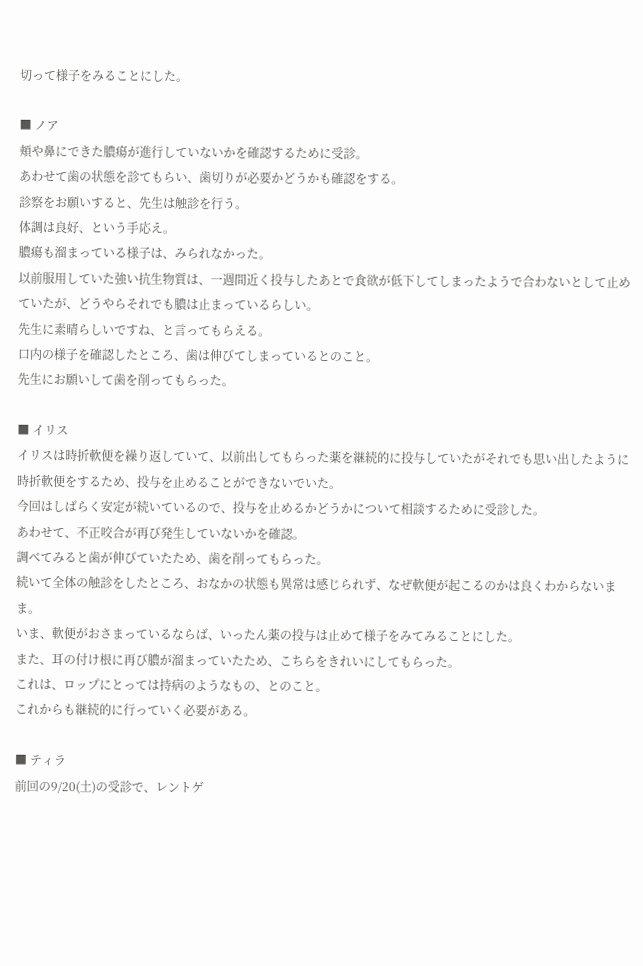切って様子をみることにした。

■ ノア
頬や鼻にできた膿瘍が進行していないかを確認するために受診。
あわせて歯の状態を診てもらい、歯切りが必要かどうかも確認をする。
診察をお願いすると、先生は触診を行う。
体調は良好、という手応え。
膿瘍も溜まっている様子は、みられなかった。
以前服用していた強い抗生物質は、一週間近く投与したあとで食欲が低下してしまったようで合わないとして止めていたが、どうやらそれでも膿は止まっているらしい。
先生に素晴らしいですね、と言ってもらえる。
口内の様子を確認したところ、歯は伸びてしまっているとのこと。
先生にお願いして歯を削ってもらった。

■ イリス
イリスは時折軟便を繰り返していて、以前出してもらった薬を継続的に投与していたがそれでも思い出したように時折軟便をするため、投与を止めることができないでいた。
今回はしばらく安定が続いているので、投与を止めるかどうかについて相談するために受診した。
あわせて、不正咬合が再び発生していないかを確認。
調べてみると歯が伸びていたため、歯を削ってもらった。
続いて全体の触診をしたところ、おなかの状態も異常は感じられず、なぜ軟便が起こるのかは良くわからないまま。
いま、軟便がおさまっているならば、いったん薬の投与は止めて様子をみてみることにした。
また、耳の付け根に再び膿が溜まっていたため、こちらをきれいにしてもらった。
これは、ロップにとっては持病のようなもの、とのこと。
これからも継続的に行っていく必要がある。

■ ティラ
前回の9/20(土)の受診で、レントゲ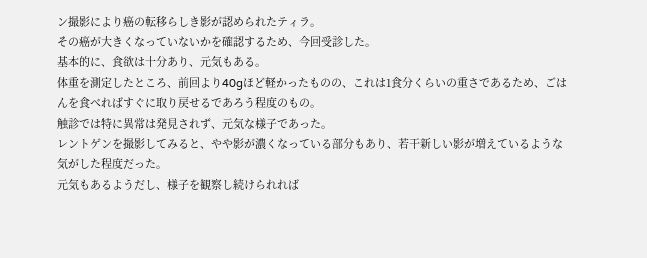ン撮影により癌の転移らしき影が認められたティラ。
その癌が大きくなっていないかを確認するため、今回受診した。
基本的に、食欲は十分あり、元気もある。
体重を測定したところ、前回より40gほど軽かったものの、これは1食分くらいの重さであるため、ごはんを食べればすぐに取り戻せるであろう程度のもの。
触診では特に異常は発見されず、元気な様子であった。
レントゲンを撮影してみると、やや影が濃くなっている部分もあり、若干新しい影が増えているような気がした程度だった。
元気もあるようだし、様子を観察し続けられれば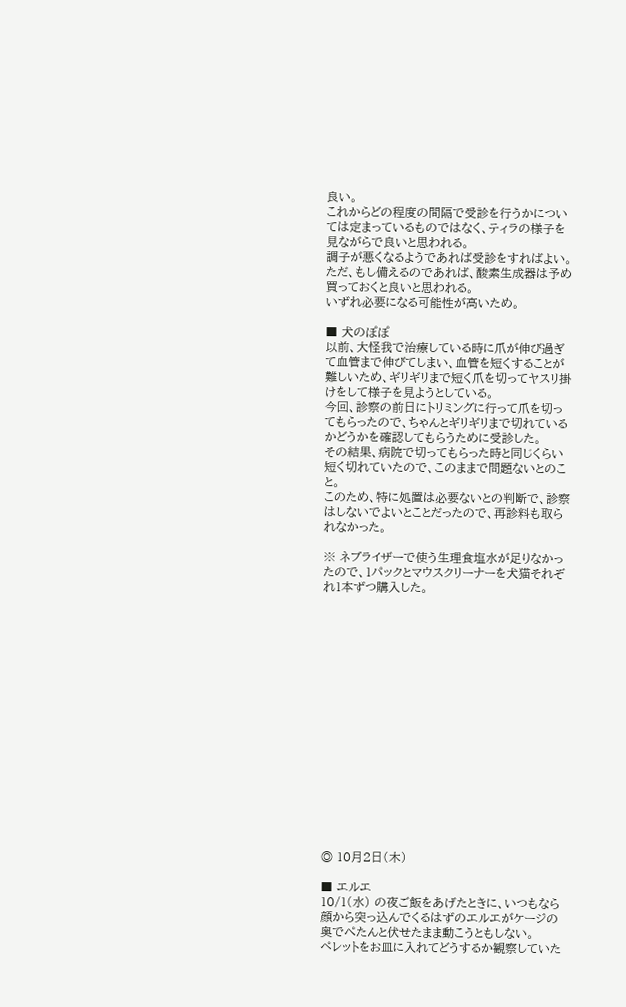良い。
これからどの程度の間隔で受診を行うかについては定まっているものではなく、ティラの様子を見ながらで良いと思われる。
調子が悪くなるようであれば受診をすればよい。
ただ、もし備えるのであれば、酸素生成器は予め買っておくと良いと思われる。
いずれ必要になる可能性が高いため。

■ 犬のぽぽ
以前、大怪我で治療している時に爪が伸び過ぎて血管まで伸びてしまい、血管を短くすることが難しいため、ギリギリまで短く爪を切ってヤスリ掛けをして様子を見ようとしている。
今回、診察の前日にトリミングに行って爪を切ってもらったので、ちゃんとギリギリまで切れているかどうかを確認してもらうために受診した。
その結果、病院で切ってもらった時と同じくらい短く切れていたので、このままで問題ないとのこと。
このため、特に処置は必要ないとの判断で、診察はしないでよいとことだったので、再診料も取られなかった。

※ ネブライザーで使う生理食塩水が足りなかったので、1パックとマウスクリーナーを犬猫それぞれ1本ずつ購入した。

















◎ 10月2日(木)

■ エルエ
10/1(水) の夜ご飯をあげたときに、いつもなら顔から突っ込んでくるはずのエルエがケージの奥でぺたんと伏せたまま動こうともしない。
ペレットをお皿に入れてどうするか観察していた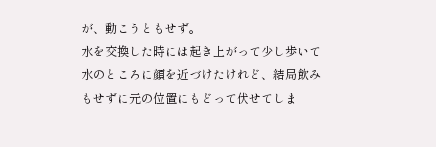が、動こうともせず。
水を交換した時には起き上がって少し歩いて水のところに顔を近づけたけれど、結局飲みもせずに元の位置にもどって伏せてしま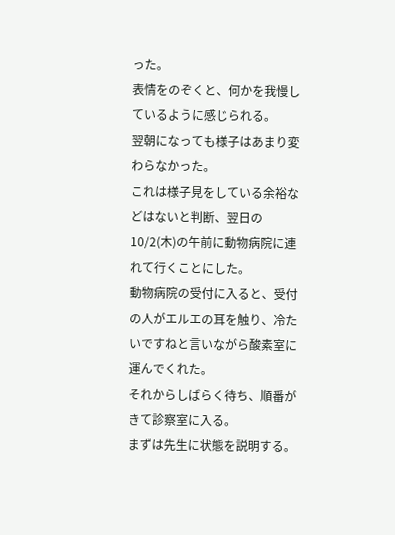った。
表情をのぞくと、何かを我慢しているように感じられる。
翌朝になっても様子はあまり変わらなかった。
これは様子見をしている余裕などはないと判断、翌日の10/2(木)の午前に動物病院に連れて行くことにした。
動物病院の受付に入ると、受付の人がエルエの耳を触り、冷たいですねと言いながら酸素室に運んでくれた。
それからしばらく待ち、順番がきて診察室に入る。
まずは先生に状態を説明する。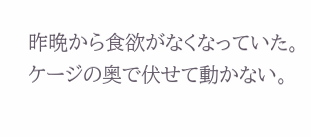昨晩から食欲がなくなっていた。ケージの奥で伏せて動かない。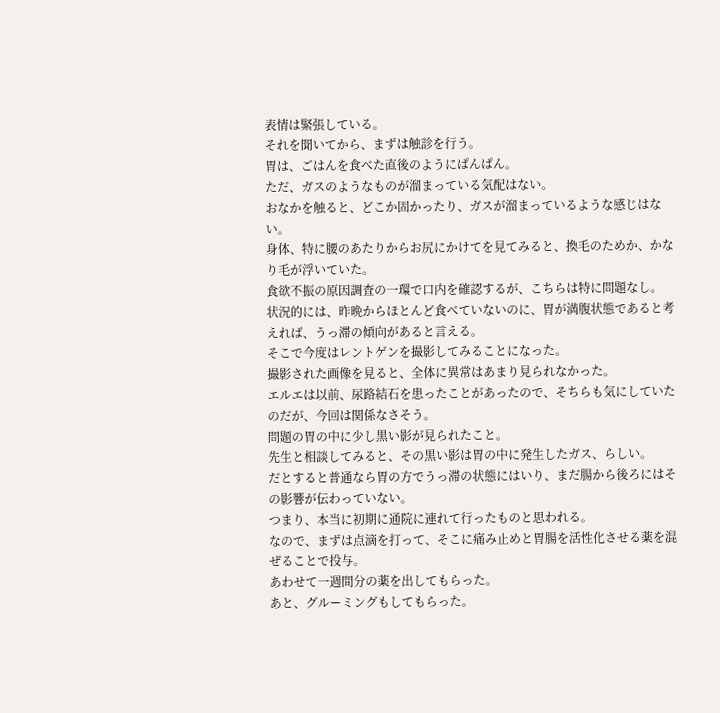表情は緊張している。
それを聞いてから、まずは触診を行う。
胃は、ごはんを食べた直後のようにぱんぱん。
ただ、ガスのようなものが溜まっている気配はない。
おなかを触ると、どこか固かったり、ガスが溜まっているような感じはない。
身体、特に腰のあたりからお尻にかけてを見てみると、換毛のためか、かなり毛が浮いていた。
食欲不振の原因調査の一環で口内を確認するが、こちらは特に問題なし。
状況的には、昨晩からほとんど食べていないのに、胃が満腹状態であると考えれば、うっ滞の傾向があると言える。
そこで今度はレントゲンを撮影してみることになった。
撮影された画像を見ると、全体に異常はあまり見られなかった。
エルエは以前、尿路結石を患ったことがあったので、そちらも気にしていたのだが、今回は関係なさそう。
問題の胃の中に少し黒い影が見られたこと。
先生と相談してみると、その黒い影は胃の中に発生したガス、らしい。
だとすると普通なら胃の方でうっ滞の状態にはいり、まだ腸から後ろにはその影響が伝わっていない。
つまり、本当に初期に通院に連れて行ったものと思われる。
なので、まずは点滴を打って、そこに痛み止めと胃腸を活性化させる薬を混ぜることで投与。
あわせて一週間分の薬を出してもらった。
あと、グルーミングもしてもらった。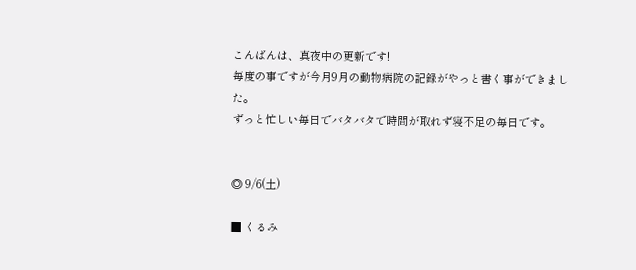こんばんは、真夜中の更新です!
毎度の事ですが今月9月の動物病院の記録がやっと書く事ができました。
ずっと忙しい毎日でバタバタで時間が取れず寝不足の毎日です。


◎ 9/6(土)

■ くるみ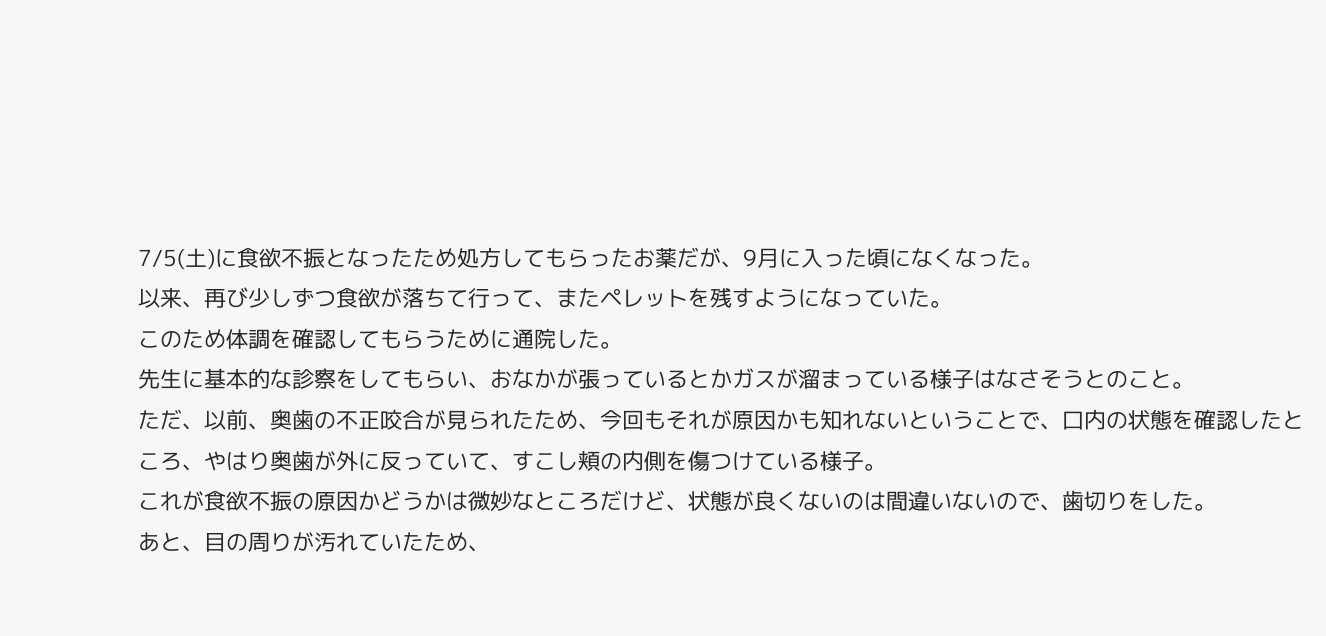7/5(土)に食欲不振となったため処方してもらったお薬だが、9月に入った頃になくなった。
以来、再び少しずつ食欲が落ちて行って、またペレットを残すようになっていた。
このため体調を確認してもらうために通院した。
先生に基本的な診察をしてもらい、おなかが張っているとかガスが溜まっている様子はなさそうとのこと。
ただ、以前、奥歯の不正咬合が見られたため、今回もそれが原因かも知れないということで、口内の状態を確認したところ、やはり奥歯が外に反っていて、すこし頬の内側を傷つけている様子。
これが食欲不振の原因かどうかは微妙なところだけど、状態が良くないのは間違いないので、歯切りをした。
あと、目の周りが汚れていたため、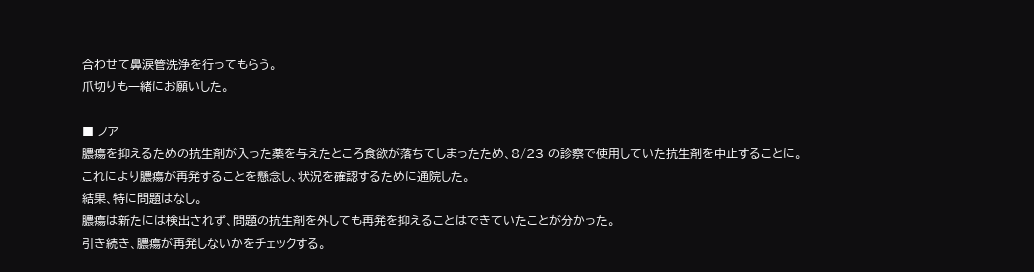合わせて鼻涙管洗浄を行ってもらう。
爪切りも一緒にお願いした。

■ ノア
膿瘍を抑えるための抗生剤が入った薬を与えたところ食欲が落ちてしまったため、8/23 の診察で使用していた抗生剤を中止することに。
これにより膿瘍が再発することを懸念し、状況を確認するために通院した。
結果、特に問題はなし。
膿瘍は新たには検出されず、問題の抗生剤を外しても再発を抑えることはできていたことが分かった。
引き続き、膿瘍が再発しないかをチェックする。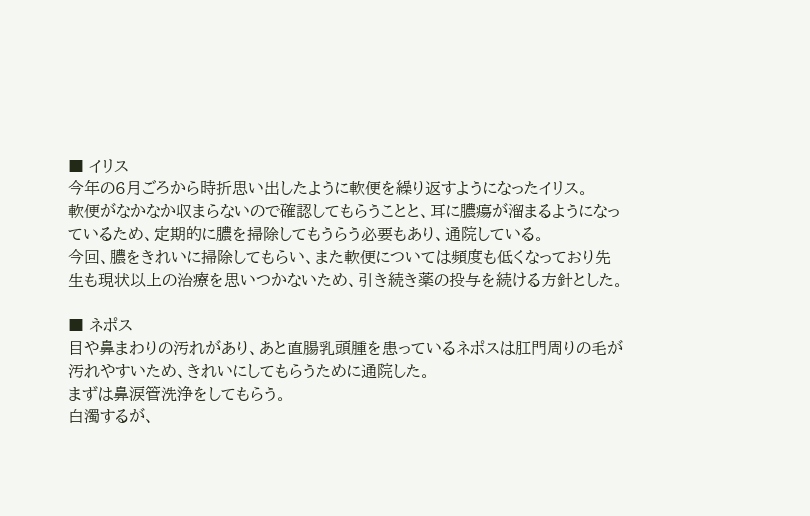■ イリス
今年の6月ごろから時折思い出したように軟便を繰り返すようになったイリス。
軟便がなかなか収まらないので確認してもらうことと、耳に膿瘍が溜まるようになっているため、定期的に膿を掃除してもうらう必要もあり、通院している。
今回、膿をきれいに掃除してもらい、また軟便については頻度も低くなっており先生も現状以上の治療を思いつかないため、引き続き薬の投与を続ける方針とした。

■ ネポス
目や鼻まわりの汚れがあり、あと直腸乳頭腫を患っているネポスは肛門周りの毛が汚れやすいため、きれいにしてもらうために通院した。
まずは鼻涙管洗浄をしてもらう。
白濁するが、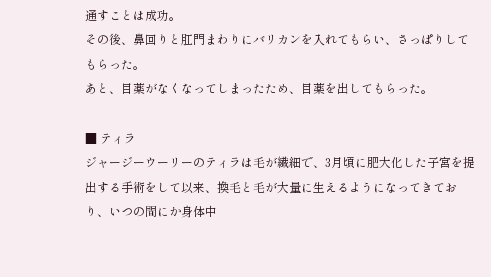通すことは成功。
その後、鼻回りと肛門まわりにバリカンを入れてもらい、さっぱりしてもらった。
あと、目薬がなくなってしまったため、目薬を出してもらった。

■ ティラ
ジャージーウーリーのティラは毛が繊細で、3月頃に肥大化した子宮を提出する手術をして以来、換毛と毛が大量に生えるようになってきており、いつの間にか身体中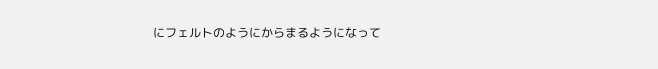にフェルトのようにからまるようになって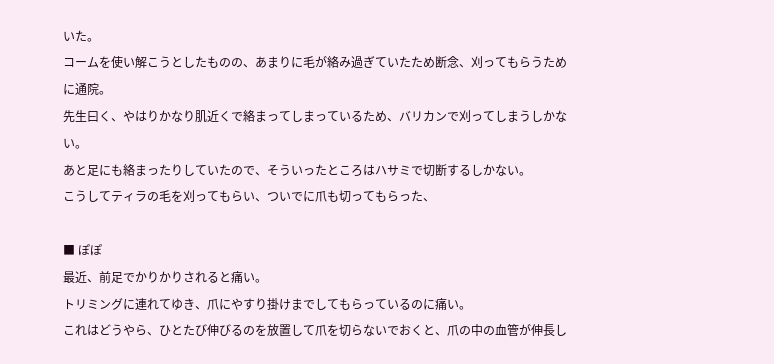いた。
コームを使い解こうとしたものの、あまりに毛が絡み過ぎていたため断念、刈ってもらうために通院。
先生曰く、やはりかなり肌近くで絡まってしまっているため、バリカンで刈ってしまうしかない。
あと足にも絡まったりしていたので、そういったところはハサミで切断するしかない。
こうしてティラの毛を刈ってもらい、ついでに爪も切ってもらった、

■ ぽぽ
最近、前足でかりかりされると痛い。
トリミングに連れてゆき、爪にやすり掛けまでしてもらっているのに痛い。
これはどうやら、ひとたび伸びるのを放置して爪を切らないでおくと、爪の中の血管が伸長し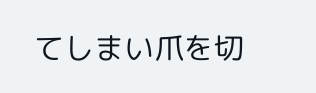てしまい爪を切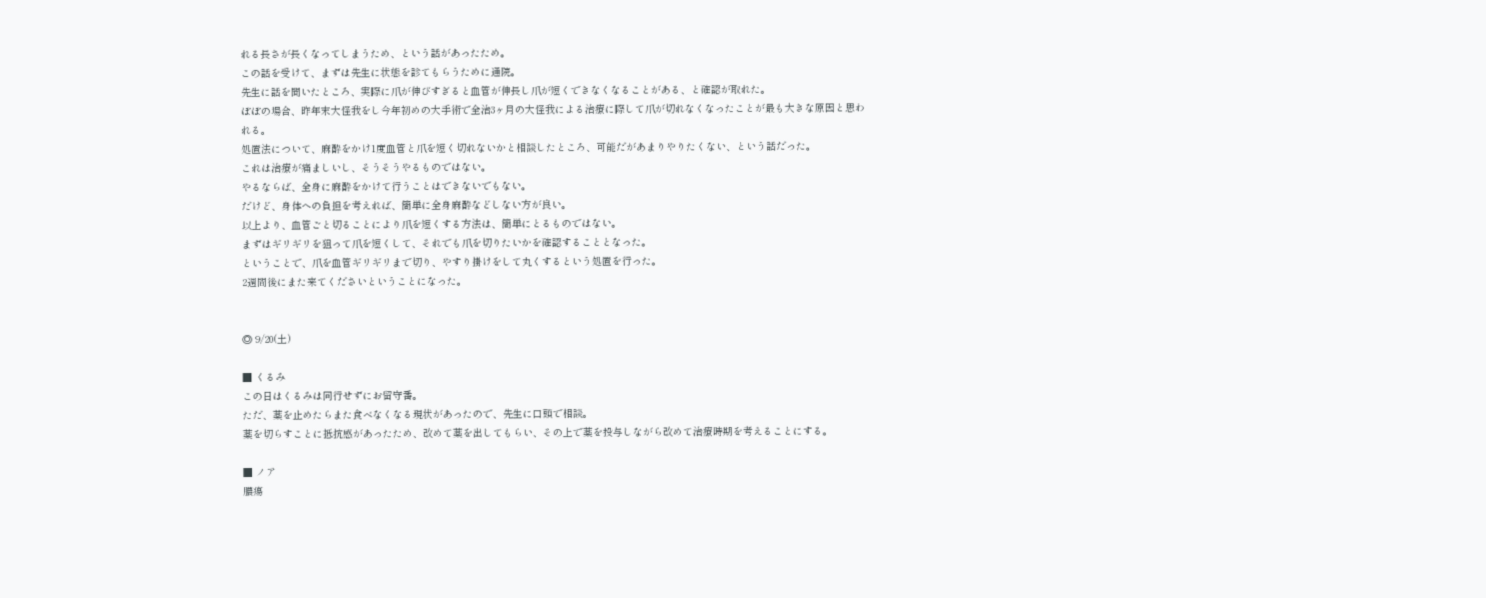れる長さが長くなってしまうため、という話があったため。
この話を受けて、まずは先生に状態を診てもらうために通院。
先生に話を聞いたところ、実際に爪が伸びすぎると血管が伸長し爪が短くできなくなることがある、と確認が取れた。
ぽぽの場合、昨年末大怪我をし今年初めの大手術で全治3ヶ月の大怪我による治療に際して爪が切れなくなったことが最も大きな原因と思われる。
処置法について、麻酔をかけ1度血管と爪を短く切れないかと相談したところ、可能だがあまりやりたくない、という話だった。
これは治療が痛ましいし、そうそうやるものではない。
やるならば、全身に麻酔をかけて行うことはできないでもない。
だけど、身体への負担を考えれば、簡単に全身麻酔などしない方が良い。
以上より、血管ごと切ることにより爪を短くする方法は、簡単にとるものではない。
まずはギリギリを狙って爪を短くして、それでも爪を切りたいかを確認することとなった。
ということで、爪を血管ギリギリまで切り、やすり掛けをして丸くするという処置を行った。
2週間後にまた来てくださいということになった。


◎ 9/20(土)

■ くるみ
この日はくるみは同行せずにお留守番。
ただ、薬を止めたらまた食べなくなる現状があったので、先生に口頭で相談。
薬を切らすことに抵抗感があったため、改めて薬を出してもらい、その上で薬を投与しながら改めて治療時期を考えることにする。

■ ノア
膿瘍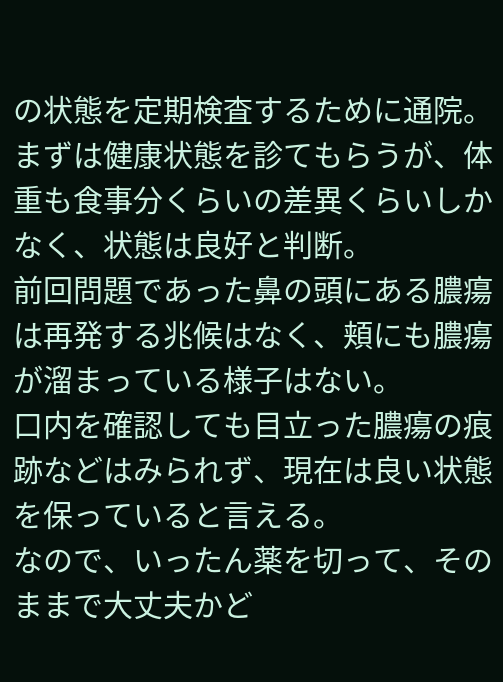の状態を定期検査するために通院。
まずは健康状態を診てもらうが、体重も食事分くらいの差異くらいしかなく、状態は良好と判断。
前回問題であった鼻の頭にある膿瘍は再発する兆候はなく、頬にも膿瘍が溜まっている様子はない。
口内を確認しても目立った膿瘍の痕跡などはみられず、現在は良い状態を保っていると言える。
なので、いったん薬を切って、そのままで大丈夫かど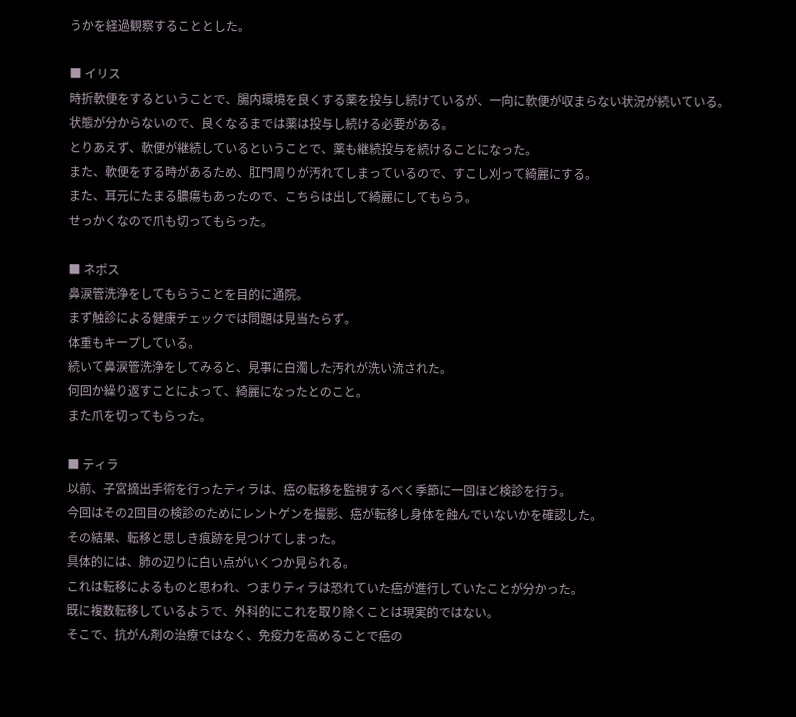うかを経過観察することとした。

■ イリス
時折軟便をするということで、腸内環境を良くする薬を投与し続けているが、一向に軟便が収まらない状況が続いている。
状態が分からないので、良くなるまでは薬は投与し続ける必要がある。
とりあえず、軟便が継続しているということで、薬も継続投与を続けることになった。
また、軟便をする時があるため、肛門周りが汚れてしまっているので、すこし刈って綺麗にする。
また、耳元にたまる膿瘍もあったので、こちらは出して綺麗にしてもらう。
せっかくなので爪も切ってもらった。

■ ネポス
鼻涙管洗浄をしてもらうことを目的に通院。
まず触診による健康チェックでは問題は見当たらず。
体重もキープしている。
続いて鼻涙管洗浄をしてみると、見事に白濁した汚れが洗い流された。
何回か繰り返すことによって、綺麗になったとのこと。
また爪を切ってもらった。

■ ティラ
以前、子宮摘出手術を行ったティラは、癌の転移を監視するべく季節に一回ほど検診を行う。
今回はその2回目の検診のためにレントゲンを撮影、癌が転移し身体を蝕んでいないかを確認した。
その結果、転移と思しき痕跡を見つけてしまった。
具体的には、肺の辺りに白い点がいくつか見られる。
これは転移によるものと思われ、つまりティラは恐れていた癌が進行していたことが分かった。
既に複数転移しているようで、外科的にこれを取り除くことは現実的ではない。
そこで、抗がん剤の治療ではなく、免疫力を高めることで癌の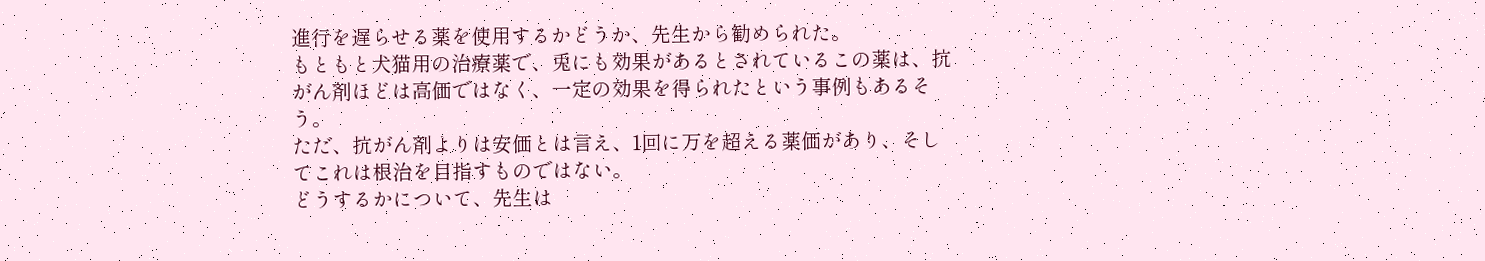進行を遅らせる薬を使用するかどうか、先生から勧められた。
もともと犬猫用の治療薬で、兎にも効果があるとされているこの薬は、抗がん剤ほどは高価ではなく、一定の効果を得られたという事例もあるそう。
ただ、抗がん剤よりは安価とは言え、1回に万を超える薬価があり、そしてこれは根治を目指すものではない。
どうするかについて、先生は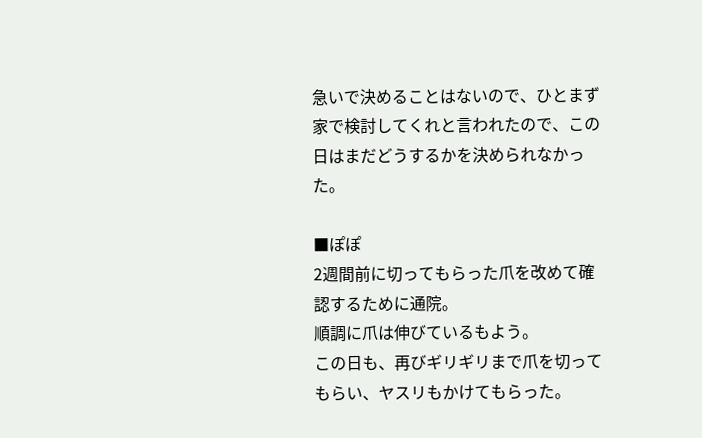急いで決めることはないので、ひとまず家で検討してくれと言われたので、この日はまだどうするかを決められなかった。

■ぽぽ
2週間前に切ってもらった爪を改めて確認するために通院。
順調に爪は伸びているもよう。
この日も、再びギリギリまで爪を切ってもらい、ヤスリもかけてもらった。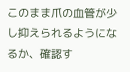このまま爪の血管が少し抑えられるようになるか、確認す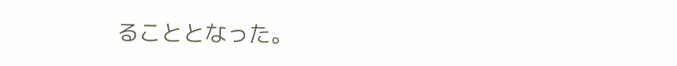ることとなった。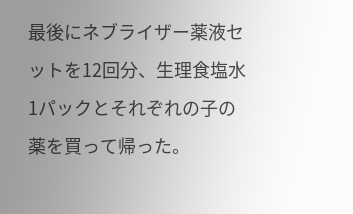最後にネブライザー薬液セットを12回分、生理食塩水1パックとそれぞれの子の薬を買って帰った。